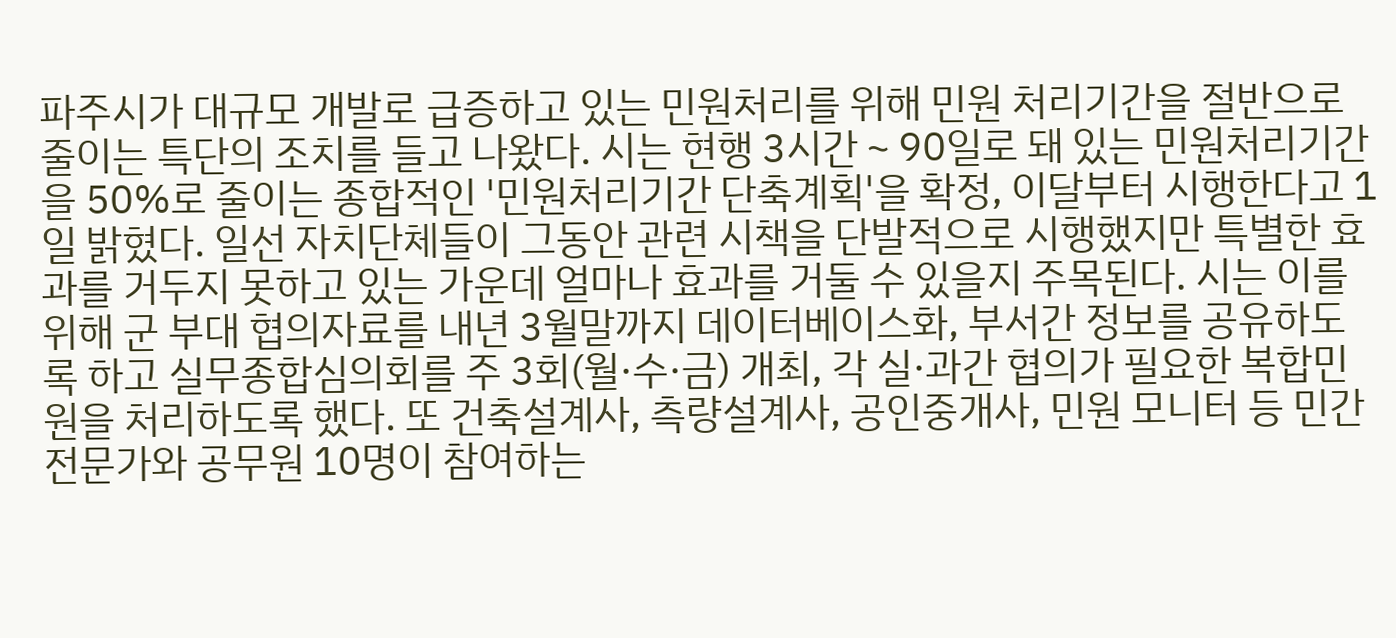파주시가 대규모 개발로 급증하고 있는 민원처리를 위해 민원 처리기간을 절반으로 줄이는 특단의 조치를 들고 나왔다. 시는 현행 3시간∼90일로 돼 있는 민원처리기간을 50%로 줄이는 종합적인 '민원처리기간 단축계획'을 확정, 이달부터 시행한다고 1일 밝혔다. 일선 자치단체들이 그동안 관련 시책을 단발적으로 시행했지만 특별한 효과를 거두지 못하고 있는 가운데 얼마나 효과를 거둘 수 있을지 주목된다. 시는 이를 위해 군 부대 협의자료를 내년 3월말까지 데이터베이스화, 부서간 정보를 공유하도록 하고 실무종합심의회를 주 3회(월·수·금) 개최, 각 실·과간 협의가 필요한 복합민원을 처리하도록 했다. 또 건축설계사, 측량설계사, 공인중개사, 민원 모니터 등 민간 전문가와 공무원 10명이 참여하는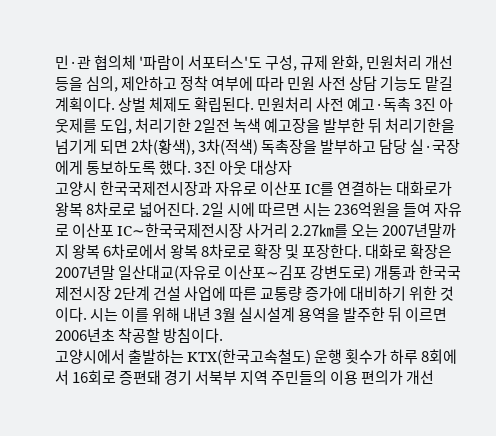민·관 협의체 '파람이 서포터스'도 구성, 규제 완화, 민원처리 개선 등을 심의, 제안하고 정착 여부에 따라 민원 사전 상담 기능도 맡길 계획이다. 상벌 체제도 확립된다. 민원처리 사전 예고·독촉 3진 아웃제를 도입, 처리기한 2일전 녹색 예고장을 발부한 뒤 처리기한을 넘기게 되면 2차(황색), 3차(적색) 독촉장을 발부하고 담당 실·국장에게 통보하도록 했다. 3진 아웃 대상자
고양시 한국국제전시장과 자유로 이산포 IC를 연결하는 대화로가 왕복 8차로로 넓어진다. 2일 시에 따르면 시는 236억원을 들여 자유로 이산포 IC∼한국국제전시장 사거리 2.27㎞를 오는 2007년말까지 왕복 6차로에서 왕복 8차로로 확장 및 포장한다. 대화로 확장은 2007년말 일산대교(자유로 이산포∼김포 강변도로) 개통과 한국국제전시장 2단계 건설 사업에 따른 교통량 증가에 대비하기 위한 것이다. 시는 이를 위해 내년 3월 실시설계 용역을 발주한 뒤 이르면 2006년초 착공할 방침이다.
고양시에서 출발하는 KTX(한국고속철도) 운행 횟수가 하루 8회에서 16회로 증편돼 경기 서북부 지역 주민들의 이용 편의가 개선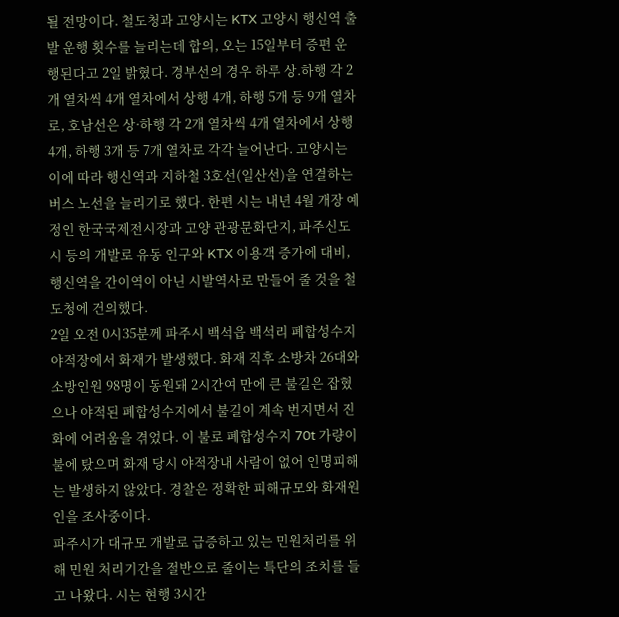될 전망이다. 철도청과 고양시는 KTX 고양시 행신역 출발 운행 횟수를 늘리는데 합의, 오는 15일부터 증편 운행된다고 2일 밝혔다. 경부선의 경우 하루 상.하행 각 2개 열차씩 4개 열차에서 상행 4개, 하행 5개 등 9개 열차로, 호남선은 상·하행 각 2개 열차씩 4개 열차에서 상행 4개, 하행 3개 등 7개 열차로 각각 늘어난다. 고양시는 이에 따라 행신역과 지하철 3호선(일산선)을 연결하는 버스 노선을 늘리기로 했다. 한편 시는 내년 4월 개장 예정인 한국국제전시장과 고양 관광문화단지, 파주신도시 등의 개발로 유동 인구와 KTX 이용객 증가에 대비, 행신역을 간이역이 아닌 시발역사로 만들어 줄 것을 철도청에 건의했다.
2일 오전 0시35분께 파주시 백석읍 백석리 폐합성수지 야적장에서 화재가 발생했다. 화재 직후 소방차 26대와 소방인원 98명이 동원돼 2시간여 만에 큰 불길은 잡혔으나 야적된 폐합성수지에서 불길이 계속 번지면서 진화에 어려움을 겪었다. 이 불로 폐합성수지 70t 가량이 불에 탔으며 화재 당시 야적장내 사람이 없어 인명피해는 발생하지 않았다. 경찰은 정확한 피해규모와 화재원인을 조사중이다.
파주시가 대규모 개발로 급증하고 있는 민원처리를 위해 민원 처리기간을 절반으로 줄이는 특단의 조치를 들고 나왔다. 시는 현행 3시간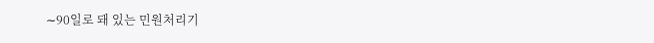∼90일로 돼 있는 민원처리기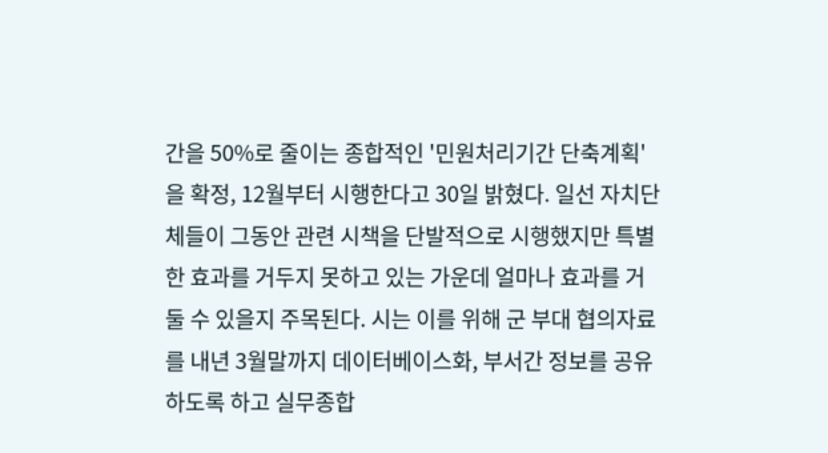간을 50%로 줄이는 종합적인 '민원처리기간 단축계획'을 확정, 12월부터 시행한다고 30일 밝혔다. 일선 자치단체들이 그동안 관련 시책을 단발적으로 시행했지만 특별한 효과를 거두지 못하고 있는 가운데 얼마나 효과를 거둘 수 있을지 주목된다. 시는 이를 위해 군 부대 협의자료를 내년 3월말까지 데이터베이스화, 부서간 정보를 공유하도록 하고 실무종합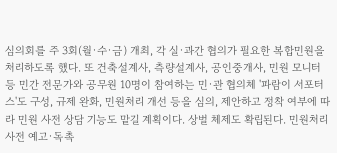심의회를 주 3회(월·수·금) 개최, 각 실·과간 협의가 필요한 복합민원을 처리하도록 했다. 또 건축설계사, 측량설계사, 공인중개사, 민원 모니터 등 민간 전문가와 공무원 10명이 참여하는 민·관 협의체 '파람이 서포터스'도 구성, 규제 완화, 민원처리 개선 등을 심의, 제안하고 정착 여부에 따라 민원 사전 상담 기능도 맡길 계획이다. 상벌 체제도 확립된다. 민원처리 사전 예고·독촉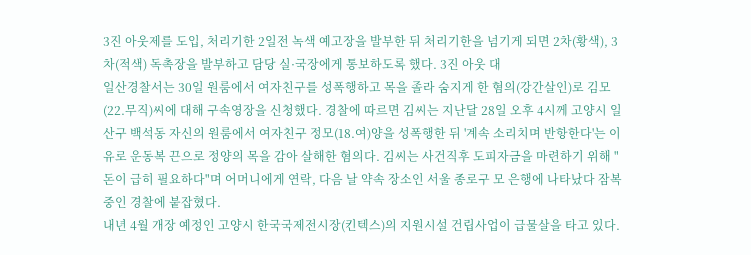3진 아웃제를 도입, 처리기한 2일전 녹색 예고장을 발부한 뒤 처리기한을 넘기게 되면 2차(황색), 3차(적색) 독촉장을 발부하고 담당 실·국장에게 통보하도록 했다. 3진 아웃 대
일산경찰서는 30일 원룸에서 여자친구를 성폭행하고 목을 졸라 숨지게 한 혐의(강간살인)로 김모(22.무직)씨에 대해 구속영장을 신청했다. 경찰에 따르면 김씨는 지난달 28일 오후 4시께 고양시 일산구 백석동 자신의 원룸에서 여자친구 정모(18.여)양을 성폭행한 뒤 '계속 소리치며 반항한다'는 이유로 운동복 끈으로 정양의 목을 감아 살해한 혐의다. 김씨는 사건직후 도피자금을 마련하기 위해 "돈이 급히 필요하다"며 어머니에게 연락, 다음 날 약속 장소인 서울 종로구 모 은행에 나타났다 잠복 중인 경찰에 붙잡혔다.
내년 4월 개장 예정인 고양시 한국국제전시장(킨텍스)의 지원시설 건립사업이 급물살을 타고 있다.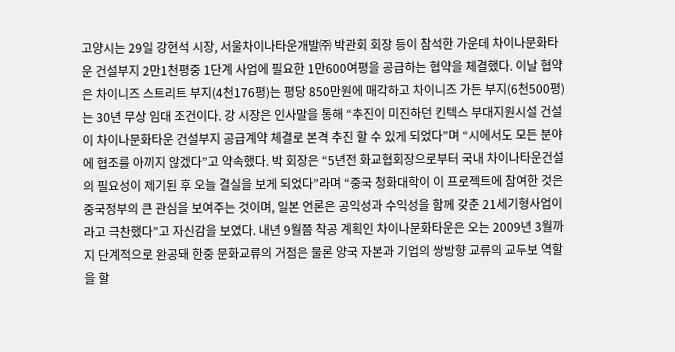고양시는 29일 강현석 시장, 서울차이나타운개발㈜ 박관회 회장 등이 참석한 가운데 차이나문화타운 건설부지 2만1천평중 1단계 사업에 필요한 1만600여평을 공급하는 협약을 체결했다. 이날 협약은 차이니즈 스트리트 부지(4천176평)는 평당 850만원에 매각하고 차이니즈 가든 부지(6천500평)는 30년 무상 임대 조건이다. 강 시장은 인사말을 통해 “추진이 미진하던 킨텍스 부대지원시설 건설이 차이나문화타운 건설부지 공급계약 체결로 본격 추진 할 수 있게 되었다”며 “시에서도 모든 분야에 협조를 아끼지 않겠다”고 약속했다. 박 회장은 “5년전 화교협회장으로부터 국내 차이나타운건설의 필요성이 제기된 후 오늘 결실을 보게 되었다”라며 “중국 청화대학이 이 프로젝트에 참여한 것은 중국정부의 큰 관심을 보여주는 것이며, 일본 언론은 공익성과 수익성을 함께 갖춘 21세기형사업이라고 극찬했다”고 자신감을 보였다. 내년 9월쯤 착공 계획인 차이나문화타운은 오는 2009년 3월까지 단계적으로 완공돼 한중 문화교류의 거점은 물론 양국 자본과 기업의 쌍방향 교류의 교두보 역할을 할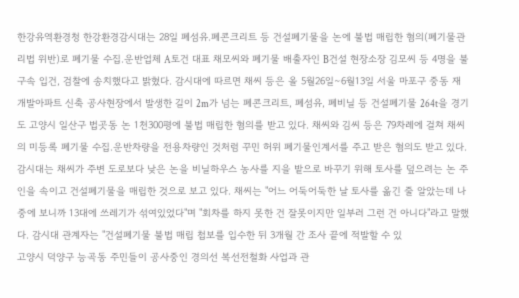한강유역환경청 한강환경감시대는 28일 폐섬유.폐콘크리트 등 건설폐기물을 논에 불법 매립한 혐의(폐기물관리법 위반)로 폐기물 수집.운반업체 A토건 대표 채모씨와 폐기물 배출자인 B건설 현장소장 김모씨 등 4명을 불구속 입건, 검찰에 송치했다고 밝혔다. 감시대에 따르면 채씨 등은 올 5월26일∼6월13일 서울 마포구 중동 재개발아파트 신축 공사현장에서 발생한 길이 2m가 넘는 폐콘크리트, 폐섬유, 폐비닐 등 건설폐기물 264t을 경기도 고양시 일산구 법곳동 논 1천300평에 불법 매립한 혐의를 받고 있다. 채씨와 김씨 등은 79차례에 걸쳐 채씨의 미등록 폐기물 수집.운반차량을 전용차량인 것처럼 꾸민 허위 폐기물인계서를 주고 받은 혐의도 받고 있다. 감시대는 채씨가 주변 도로보다 낮은 논을 비닐하우스 농사를 지을 밭으로 바꾸기 위해 토사를 덮으려는 논 주인을 속이고 건설폐기물을 매립한 것으로 보고 있다. 채씨는 "어느 어둑어둑한 날 토사를 옮긴 줄 알았는데 나중에 보니까 13대에 쓰레기가 섞여있었다"며 "회차를 하지 못한 건 잘못이지만 일부러 그런 건 아니다"라고 말했다. 감시대 관계자는 "건설폐기물 불법 매립 첩보를 입수한 뒤 3개월 간 조사 끝에 적발할 수 있
고양시 덕양구 능곡동 주민들이 공사중인 경의선 복선전철화 사업과 관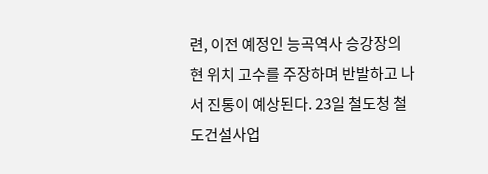련, 이전 예정인 능곡역사 승강장의 현 위치 고수를 주장하며 반발하고 나서 진통이 예상된다. 23일 철도청 철도건설사업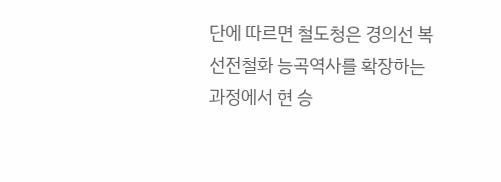단에 따르면 철도청은 경의선 복선전철화 능곡역사를 확장하는 과정에서 현 승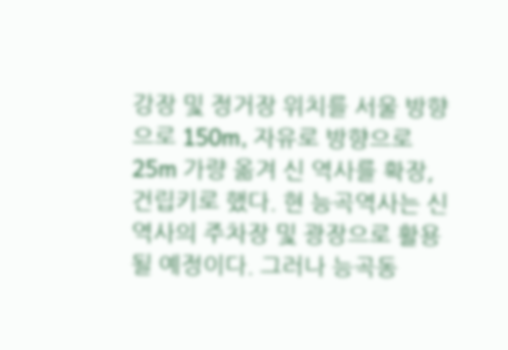강장 및 정거장 위치를 서울 방향으로 150m, 자유로 방향으로 25m 가량 옮겨 신 역사를 확장, 건립키로 했다. 현 능곡역사는 신 역사의 주차장 및 광장으로 활용될 예정이다. 그러나 능곡동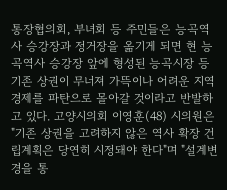통장협의회, 부녀회 등 주민들은 능곡역사 승강장과 정거장을 옮기게 되면 현 능곡역사 승강장 앞에 형성된 능곡시장 등 기존 상권이 무너져 가뜩이나 어려운 지역경제를 파탄으로 몰아갈 것이라고 반발하고 있다. 고양시의회 이영훈(48) 시의원은 "기존 상권을 고려하지 않은 역사 확장 건립계획은 당연히 시정돼야 한다"며 "설계변경을 통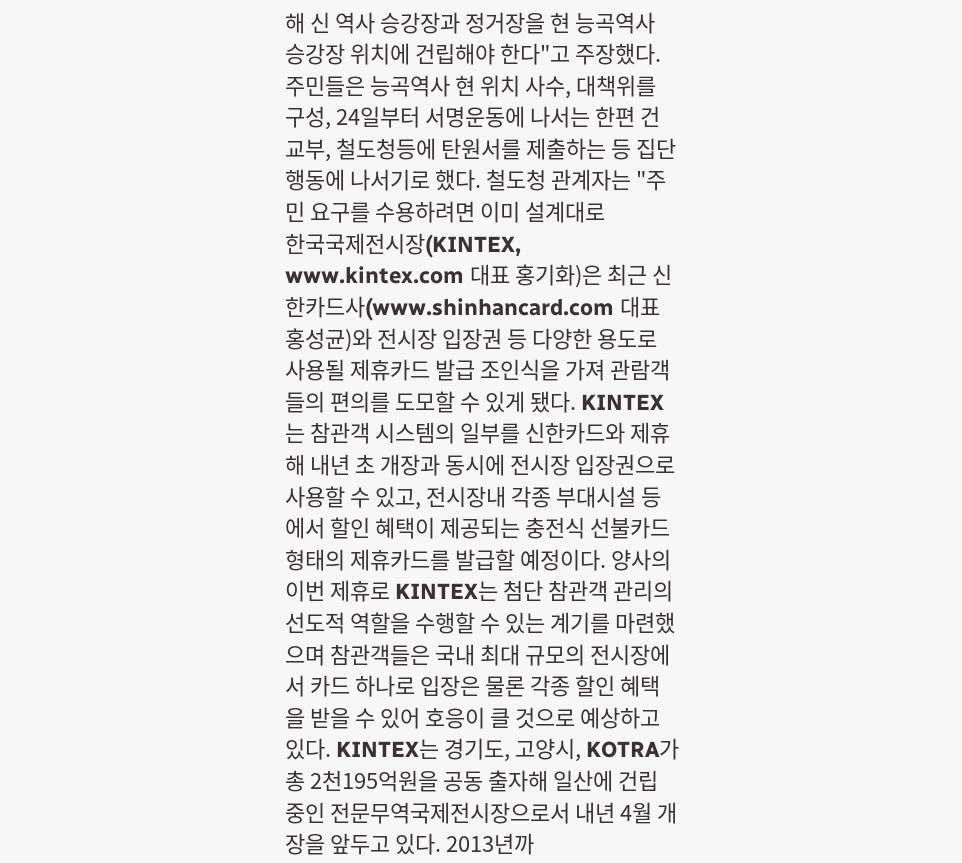해 신 역사 승강장과 정거장을 현 능곡역사 승강장 위치에 건립해야 한다"고 주장했다. 주민들은 능곡역사 현 위치 사수, 대책위를 구성, 24일부터 서명운동에 나서는 한편 건교부, 철도청등에 탄원서를 제출하는 등 집단 행동에 나서기로 했다. 철도청 관계자는 "주민 요구를 수용하려면 이미 설계대로
한국국제전시장(KINTEX, www.kintex.com 대표 홍기화)은 최근 신한카드사(www.shinhancard.com 대표 홍성균)와 전시장 입장권 등 다양한 용도로 사용될 제휴카드 발급 조인식을 가져 관람객들의 편의를 도모할 수 있게 됐다. KINTEX는 참관객 시스템의 일부를 신한카드와 제휴해 내년 초 개장과 동시에 전시장 입장권으로 사용할 수 있고, 전시장내 각종 부대시설 등에서 할인 혜택이 제공되는 충전식 선불카드 형태의 제휴카드를 발급할 예정이다. 양사의 이번 제휴로 KINTEX는 첨단 참관객 관리의 선도적 역할을 수행할 수 있는 계기를 마련했으며 참관객들은 국내 최대 규모의 전시장에서 카드 하나로 입장은 물론 각종 할인 혜택을 받을 수 있어 호응이 클 것으로 예상하고 있다. KINTEX는 경기도, 고양시, KOTRA가 총 2천195억원을 공동 출자해 일산에 건립 중인 전문무역국제전시장으로서 내년 4월 개장을 앞두고 있다. 2013년까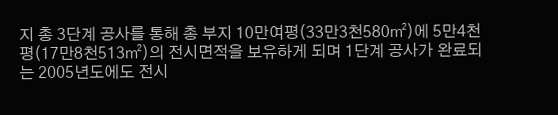지 총 3단계 공사를 통해 총 부지 10만여평(33만3천580㎡)에 5만4천평(17만8천513㎡)의 전시면적을 보유하게 되며 1단계 공사가 완료되는 2005년도에도 전시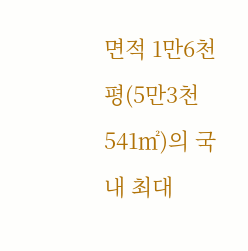면적 1만6천평(5만3천541㎡)의 국내 최대